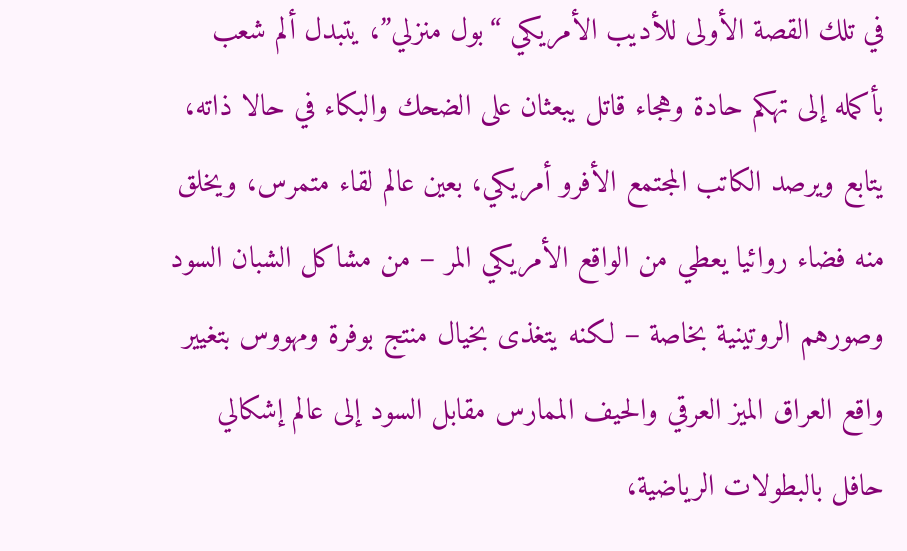في تلك القصة الأولى للأديب الأمريكي “بول منزلي”، يتبدل ألم شعب بأكمله إلى تهكم حادة وهجاء قاتل يبعثان على الضحك والبكاء في حالا ذاته، يتابع ويرصد الكاتب المجتمع الأفرو أمريكي، بعين عالم لقاء متمرس، ويخلق منه فضاء روائيا يعطي من الواقع الأمريكي المر – من مشاكل الشبان السود وصورهم الروتينية بخاصة – لكنه يتغذى بخيال منتج بوفرة ومهووس بتغيير واقع العراق الميز العرقي والحيف الممارس مقابل السود إلى عالم إشكالي حافل بالبطولات الرياضية،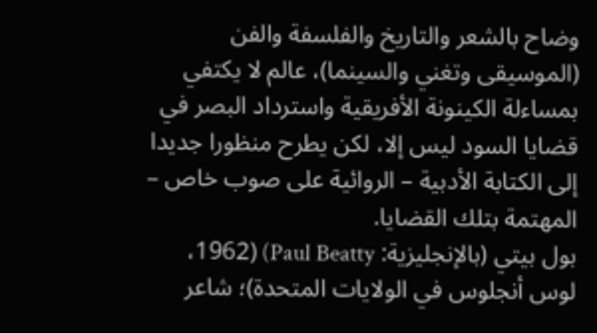وضاح بالشعر والتاريخ والفلسفة والفن (الموسيقى وتغني والسينما)، عالم لا يكتفي بمساءلة الكينونة الأفريقية واسترداد البصر في قضايا السود ليس إلا، لكن يطرح منظورا جديدا إلى الكتابة الأدبية – الروائية على صوب خاص – المهتمة بتلك القضايا.
بول بيتي (بالإنجليزية: Paul Beatty) (1962، لوس أنجلوس في الولايات المتحدة)؛ شاعر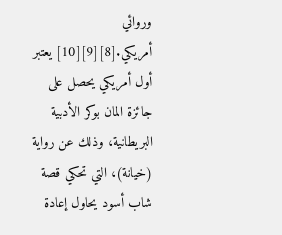وروائي أمريكي.[8][9][10] يعتبر أول أمريكي يحصل على جائزة المان بوكر الأدبية البريطانية، وذلك عن رواية (خيانة)، التي تحكي قصة شاب أسود يحاول إعادة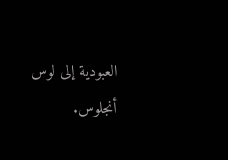العبودية إلى لوس أنجلوس.